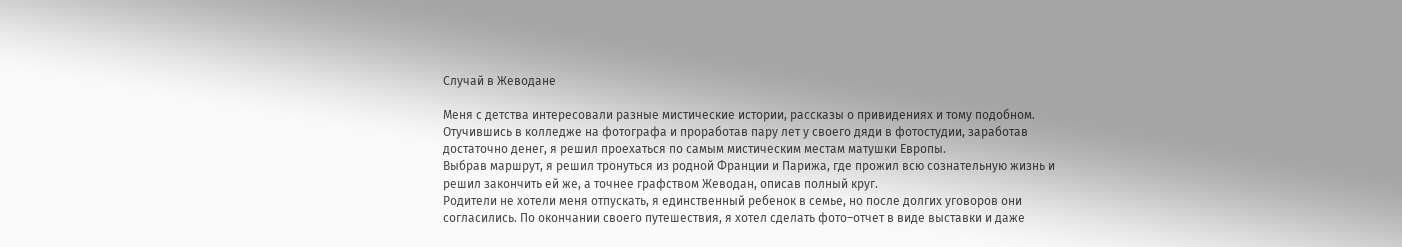Случай в Жеводане

Меня с детства интересовали разные мистические истории, рассказы о привидениях и тому подобном. Отучившись в колледже на фотографа и проработав пару лет у своего дяди в фотостудии, заработав достаточно денег, я решил проехаться по самым мистическим местам матушки Европы.
Выбрав маршрут, я решил тронуться из родной Франции и Парижа, где прожил всю сознательную жизнь и решил закончить ей же, а точнее графством Жеводан, описав полный круг.
Родители не хотели меня отпускать, я единственный ребенок в семье, но после долгих уговоров они согласились. По окончании своего путешествия, я хотел сделать фото–отчет в виде выставки и даже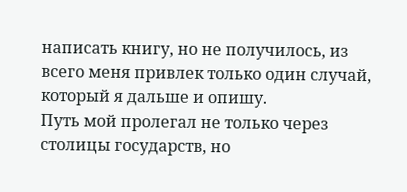написать книгу, но не получилось, из всего меня привлек только один случай, который я дальше и опишу.
Путь мой пролегал не только через столицы государств, но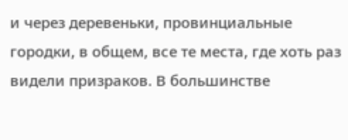и через деревеньки, провинциальные городки, в общем, все те места, где хоть раз видели призраков. В большинстве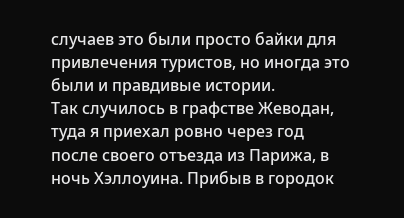случаев это были просто байки для привлечения туристов, но иногда это были и правдивые истории.
Так случилось в графстве Жеводан, туда я приехал ровно через год после своего отъезда из Парижа, в ночь Хэллоуина. Прибыв в городок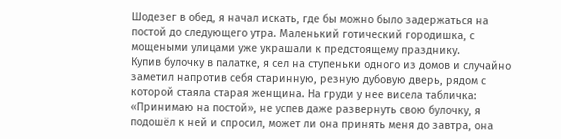Шодезег в обед, я начал искать, где бы можно было задержаться на постой до следующего утра. Маленький готический городишка, с мощеными улицами уже украшали к предстоящему празднику.
Купив булочку в палатке, я сел на ступеньки одного из домов и случайно заметил напротив себя старинную, резную дубовую дверь, рядом с которой стаяла старая женщина. На груди у нее висела табличка: «Принимаю на постой», не успев даже развернуть свою булочку, я подошёл к ней и спросил, может ли она принять меня до завтра, она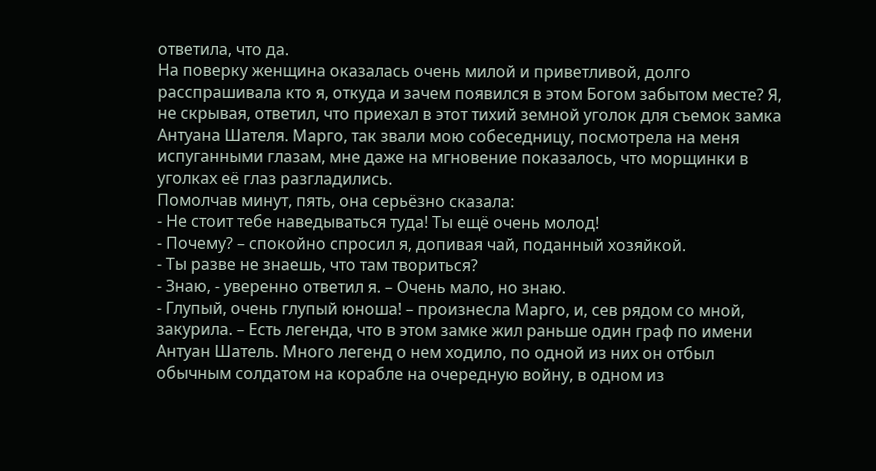ответила, что да.
На поверку женщина оказалась очень милой и приветливой, долго расспрашивала кто я, откуда и зачем появился в этом Богом забытом месте? Я, не скрывая, ответил, что приехал в этот тихий земной уголок для съемок замка Антуана Шателя. Марго, так звали мою собеседницу, посмотрела на меня испуганными глазам, мне даже на мгновение показалось, что морщинки в уголках её глаз разгладились.
Помолчав минут, пять, она серьёзно сказала:
- Не стоит тебе наведываться туда! Ты ещё очень молод!
- Почему? – спокойно спросил я, допивая чай, поданный хозяйкой.
- Ты разве не знаешь, что там твориться?
- Знаю, - уверенно ответил я. – Очень мало, но знаю.
- Глупый, очень глупый юноша! – произнесла Марго, и, сев рядом со мной, закурила. – Есть легенда, что в этом замке жил раньше один граф по имени Антуан Шатель. Много легенд о нем ходило, по одной из них он отбыл обычным солдатом на корабле на очередную войну, в одном из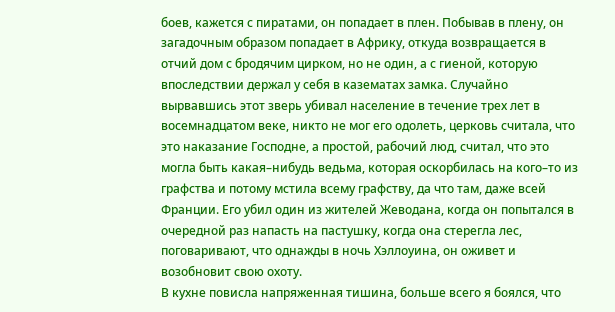боев, кажется с пиратами, он попадает в плен. Побывав в плену, он загадочным образом попадает в Африку, откуда возвращается в отчий дом с бродячим цирком, но не один, а с гиеной, которую впоследствии держал у себя в казематах замка. Случайно вырвавшись этот зверь убивал население в течение трех лет в восемнадцатом веке, никто не мог его одолеть, церковь считала, что это наказание Господне, а простой, рабочий люд, считал, что это могла быть какая–нибудь ведьма, которая оскорбилась на кого–то из графства и потому мстила всему графству, да что там, даже всей Франции. Его убил один из жителей Жеводана, когда он попытался в очередной раз напасть на пастушку, когда она стерегла лес, поговаривают, что однажды в ночь Хэллоуина, он оживет и возобновит свою охоту.
В кухне повисла напряженная тишина, больше всего я боялся, что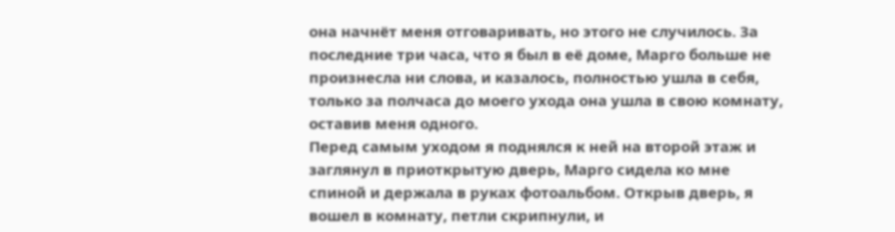она начнёт меня отговаривать, но этого не случилось. За последние три часа, что я был в её доме, Марго больше не произнесла ни слова, и казалось, полностью ушла в себя, только за полчаса до моего ухода она ушла в свою комнату, оставив меня одного.
Перед самым уходом я поднялся к ней на второй этаж и заглянул в приоткрытую дверь, Марго сидела ко мне спиной и держала в руках фотоальбом. Открыв дверь, я вошел в комнату, петли скрипнули, и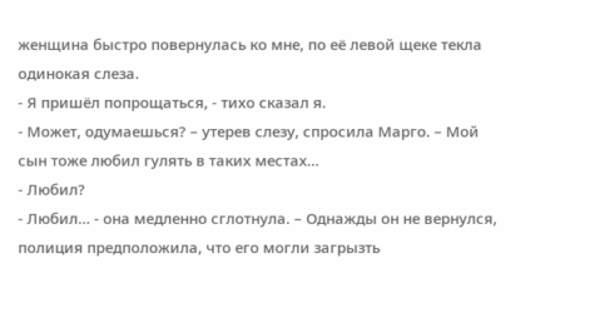женщина быстро повернулась ко мне, по её левой щеке текла одинокая слеза.
- Я пришёл попрощаться, - тихо сказал я.
- Может, одумаешься? – утерев слезу, спросила Марго. – Мой сын тоже любил гулять в таких местах…
- Любил?
- Любил… - она медленно сглотнула. – Однажды он не вернулся, полиция предположила, что его могли загрызть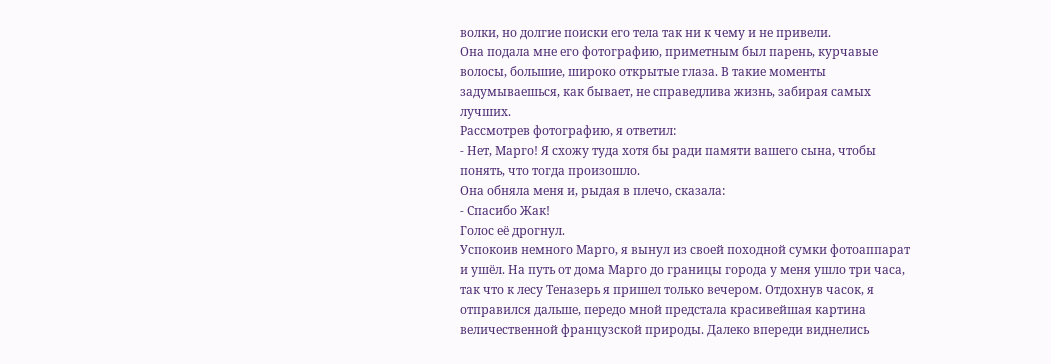волки, но долгие поиски его тела так ни к чему и не привели.
Она подала мне его фотографию, приметным был парень, курчавые волосы, большие, широко открытые глаза. В такие моменты задумываешься, как бывает, не справедлива жизнь, забирая самых лучших.
Рассмотрев фотографию, я ответил:
- Нет, Марго! Я схожу туда хотя бы ради памяти вашего сына, чтобы понять, что тогда произошло.
Она обняла меня и, рыдая в плечо, сказала:
- Спасибо Жак!
Голос её дрогнул.
Успокоив немного Марго, я вынул из своей походной сумки фотоаппарат и ушёл. На путь от дома Марго до границы города у меня ушло три часа, так что к лесу Теназерь я пришел только вечером. Отдохнув часок, я отправился дальше, передо мной предстала красивейшая картина величественной французской природы. Далеко впереди виднелись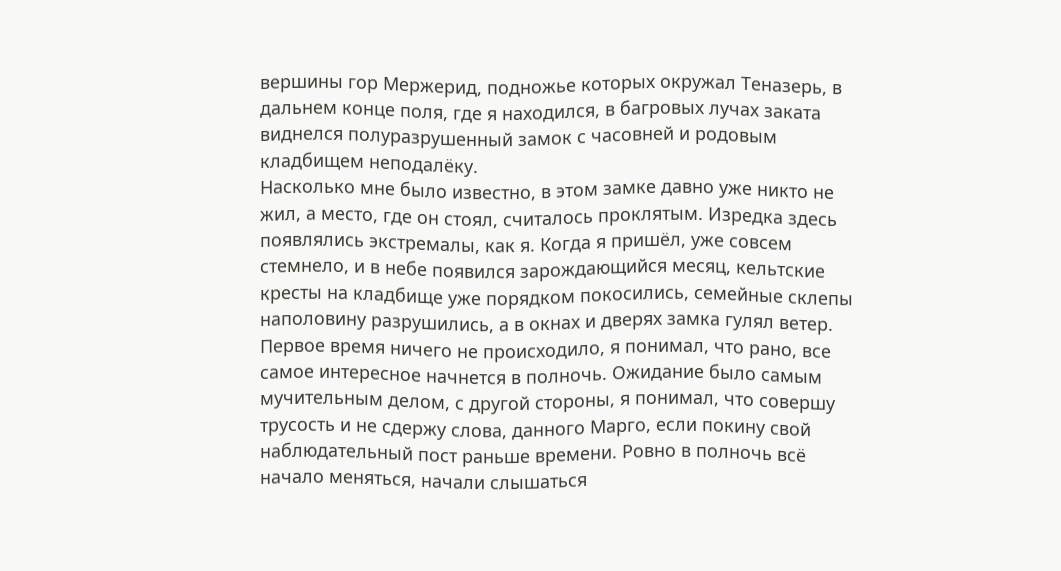вершины гор Мержерид, подножье которых окружал Теназерь, в дальнем конце поля, где я находился, в багровых лучах заката виднелся полуразрушенный замок с часовней и родовым кладбищем неподалёку.
Насколько мне было известно, в этом замке давно уже никто не жил, а место, где он стоял, считалось проклятым. Изредка здесь появлялись экстремалы, как я. Когда я пришёл, уже совсем стемнело, и в небе появился зарождающийся месяц, кельтские кресты на кладбище уже порядком покосились, семейные склепы наполовину разрушились, а в окнах и дверях замка гулял ветер.
Первое время ничего не происходило, я понимал, что рано, все самое интересное начнется в полночь. Ожидание было самым мучительным делом, с другой стороны, я понимал, что совершу трусость и не сдержу слова, данного Марго, если покину свой наблюдательный пост раньше времени. Ровно в полночь всё начало меняться, начали слышаться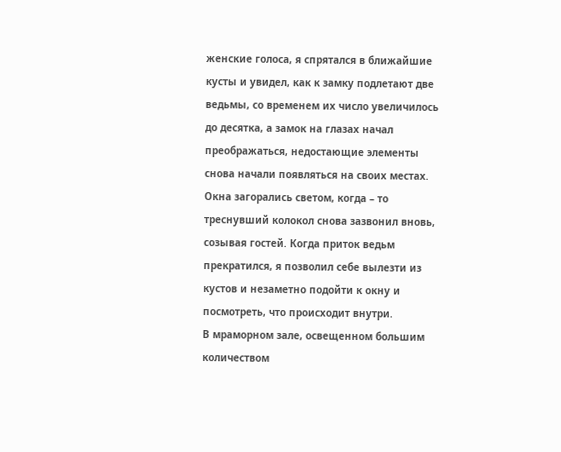женские голоса, я спрятался в ближайшие кусты и увидел, как к замку подлетают две ведьмы, со временем их число увеличилось до десятка, а замок на глазах начал преображаться, недостающие элементы снова начали появляться на своих местах. Окна загорались светом, когда – то треснувший колокол снова зазвонил вновь, созывая гостей. Когда приток ведьм прекратился, я позволил себе вылезти из кустов и незаметно подойти к окну и посмотреть, что происходит внутри.
В мраморном зале, освещенном большим количеством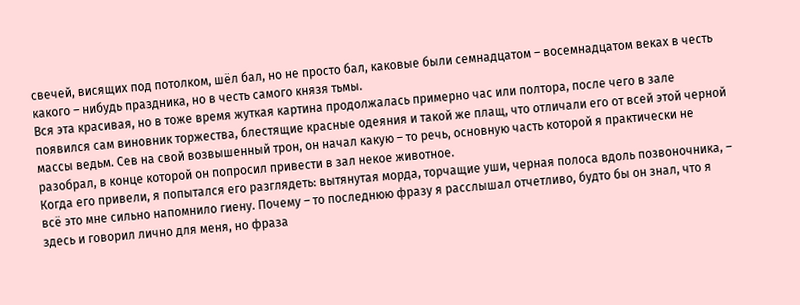свечей, висящих под потолком, шёл бал, но не просто бал, каковые были семнадцатом – восемнадцатом веках в честь какого – нибудь праздника, но в честь самого князя тьмы.
Вся эта красивая, но в тоже время жуткая картина продолжалась примерно час или полтора, после чего в зале появился сам виновник торжества, блестящие красные одеяния и такой же плащ, что отличали его от всей этой черной массы ведьм. Сев на свой возвышенный трон, он начал какую – то речь, основную часть которой я практически не разобрал, в конце которой он попросил привести в зал некое животное.
Когда его привели, я попытался его разглядеть: вытянутая морда, торчащие уши, черная полоса вдоль позвоночника, – всё это мне сильно напомнило гиену. Почему – то последнюю фразу я расслышал отчетливо, будто бы он знал, что я здесь и говорил лично для меня, но фраза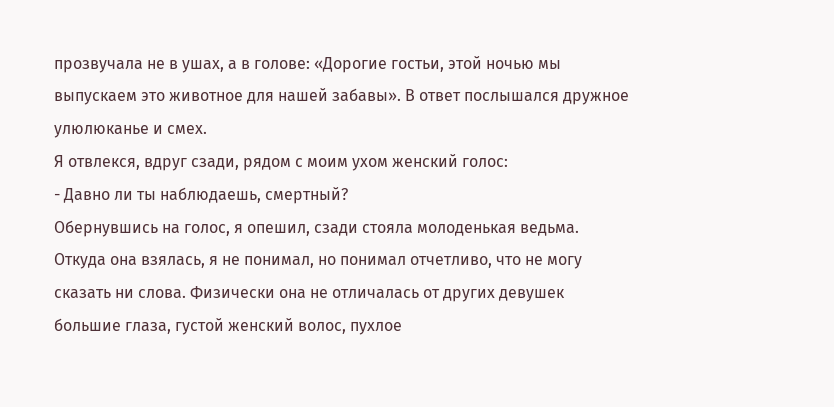прозвучала не в ушах, а в голове: «Дорогие гостьи, этой ночью мы выпускаем это животное для нашей забавы». В ответ послышался дружное улюлюканье и смех.
Я отвлекся, вдруг сзади, рядом с моим ухом женский голос:
- Давно ли ты наблюдаешь, смертный?
Обернувшись на голос, я опешил, сзади стояла молоденькая ведьма. Откуда она взялась, я не понимал, но понимал отчетливо, что не могу сказать ни слова. Физически она не отличалась от других девушек большие глаза, густой женский волос, пухлое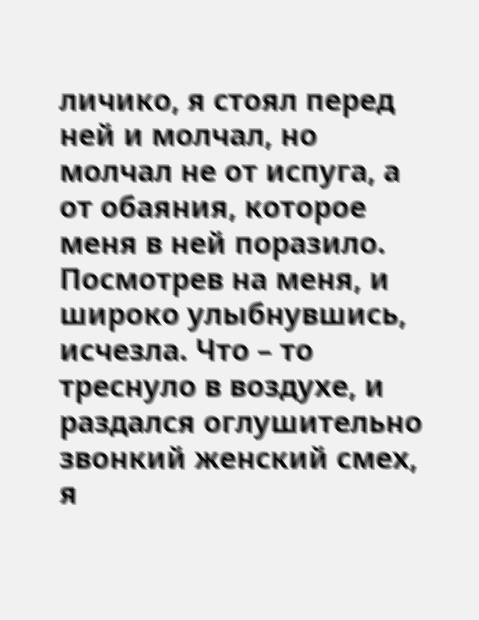личико, я стоял перед ней и молчал, но молчал не от испуга, а от обаяния, которое меня в ней поразило.
Посмотрев на меня, и широко улыбнувшись, исчезла. Что – то треснуло в воздухе, и раздался оглушительно звонкий женский смех, я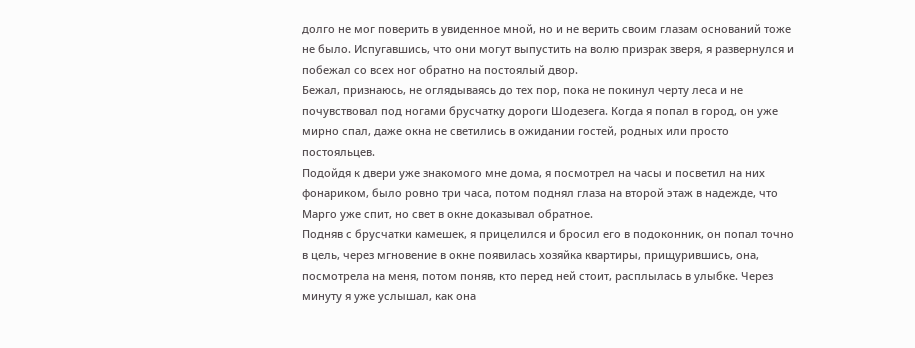долго не мог поверить в увиденное мной, но и не верить своим глазам оснований тоже не было. Испугавшись, что они могут выпустить на волю призрак зверя, я развернулся и побежал со всех ног обратно на постоялый двор.
Бежал, признаюсь, не оглядываясь до тех пор, пока не покинул черту леса и не почувствовал под ногами брусчатку дороги Шодезега. Когда я попал в город, он уже мирно спал, даже окна не светились в ожидании гостей, родных или просто постояльцев.
Подойдя к двери уже знакомого мне дома, я посмотрел на часы и посветил на них фонариком, было ровно три часа, потом поднял глаза на второй этаж в надежде, что Марго уже спит, но свет в окне доказывал обратное.
Подняв с брусчатки камешек, я прицелился и бросил его в подоконник, он попал точно в цель, через мгновение в окне появилась хозяйка квартиры, прищурившись, она, посмотрела на меня, потом поняв, кто перед ней стоит, расплылась в улыбке. Через минуту я уже услышал, как она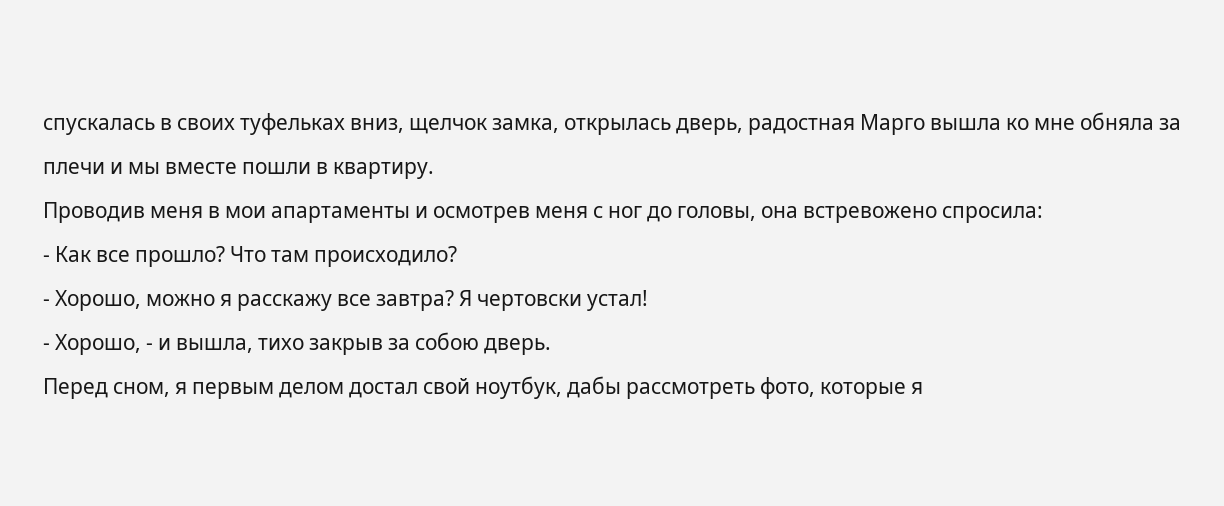спускалась в своих туфельках вниз, щелчок замка, открылась дверь, радостная Марго вышла ко мне обняла за плечи и мы вместе пошли в квартиру.
Проводив меня в мои апартаменты и осмотрев меня с ног до головы, она встревожено спросила:
- Как все прошло? Что там происходило?
- Хорошо, можно я расскажу все завтра? Я чертовски устал!
- Хорошо, - и вышла, тихо закрыв за собою дверь.
Перед сном, я первым делом достал свой ноутбук, дабы рассмотреть фото, которые я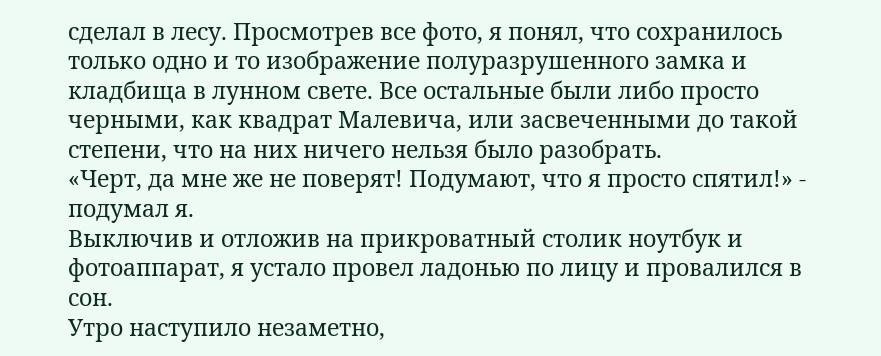сделал в лесу. Просмотрев все фото, я понял, что сохранилось только одно и то изображение полуразрушенного замка и кладбища в лунном свете. Все остальные были либо просто черными, как квадрат Малевича, или засвеченными до такой степени, что на них ничего нельзя было разобрать.
«Черт, да мне же не поверят! Подумают, что я просто спятил!» - подумал я.
Выключив и отложив на прикроватный столик ноутбук и фотоаппарат, я устало провел ладонью по лицу и провалился в сон.
Утро наступило незаметно,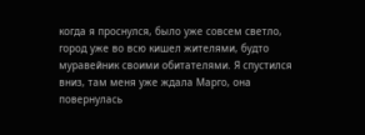когда я проснулся, было уже совсем светло, город уже во всю кишел жителями, будто муравейник своими обитателями. Я спустился вниз, там меня уже ждала Марго, она повернулась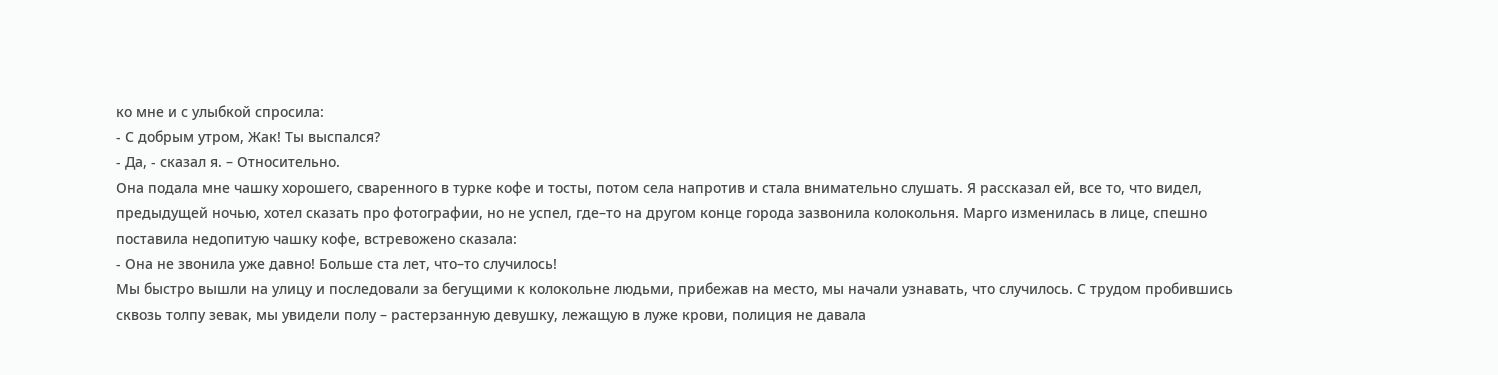ко мне и с улыбкой спросила:
- С добрым утром, Жак! Ты выспался?
- Да, - сказал я. – Относительно.
Она подала мне чашку хорошего, сваренного в турке кофе и тосты, потом села напротив и стала внимательно слушать. Я рассказал ей, все то, что видел, предыдущей ночью, хотел сказать про фотографии, но не успел, где–то на другом конце города зазвонила колокольня. Марго изменилась в лице, спешно поставила недопитую чашку кофе, встревожено сказала:
- Она не звонила уже давно! Больше ста лет, что–то случилось!
Мы быстро вышли на улицу и последовали за бегущими к колокольне людьми, прибежав на место, мы начали узнавать, что случилось. С трудом пробившись сквозь толпу зевак, мы увидели полу – растерзанную девушку, лежащую в луже крови, полиция не давала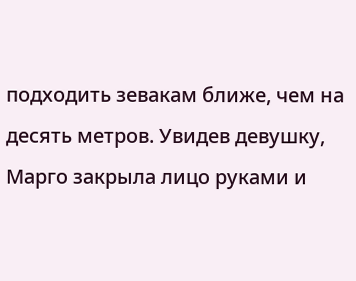подходить зевакам ближе, чем на десять метров. Увидев девушку, Марго закрыла лицо руками и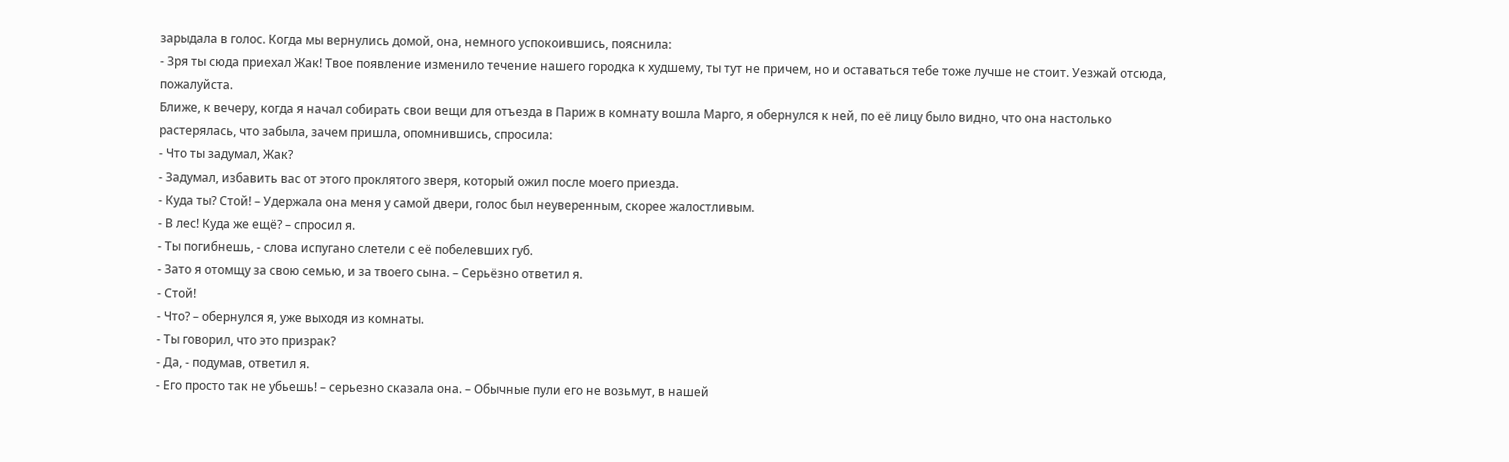зарыдала в голос. Когда мы вернулись домой, она, немного успокоившись, пояснила:
- Зря ты сюда приехал Жак! Твое появление изменило течение нашего городка к худшему, ты тут не причем, но и оставаться тебе тоже лучше не стоит. Уезжай отсюда, пожалуйста.
Ближе, к вечеру, когда я начал собирать свои вещи для отъезда в Париж в комнату вошла Марго, я обернулся к ней, по её лицу было видно, что она настолько растерялась, что забыла, зачем пришла, опомнившись, спросила:
- Что ты задумал, Жак?
- Задумал, избавить вас от этого проклятого зверя, который ожил после моего приезда.
- Куда ты? Стой! – Удержала она меня у самой двери, голос был неуверенным, скорее жалостливым.
- В лес! Куда же ещё? – спросил я.
- Ты погибнешь, - слова испугано слетели с её побелевших губ.
- Зато я отомщу за свою семью, и за твоего сына. – Серьёзно ответил я.
- Стой!
- Что? – обернулся я, уже выходя из комнаты.
- Ты говорил, что это призрак?
- Да, - подумав, ответил я.
- Его просто так не убьешь! – серьезно сказала она. – Обычные пули его не возьмут, в нашей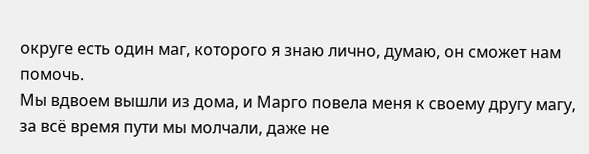округе есть один маг, которого я знаю лично, думаю, он сможет нам помочь.
Мы вдвоем вышли из дома, и Марго повела меня к своему другу магу, за всё время пути мы молчали, даже не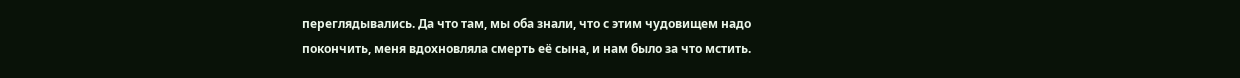переглядывались. Да что там, мы оба знали, что с этим чудовищем надо покончить, меня вдохновляла смерть её сына, и нам было за что мстить.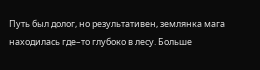Путь был долог, но результативен, землянка мага находилась где–то глубоко в лесу. Больше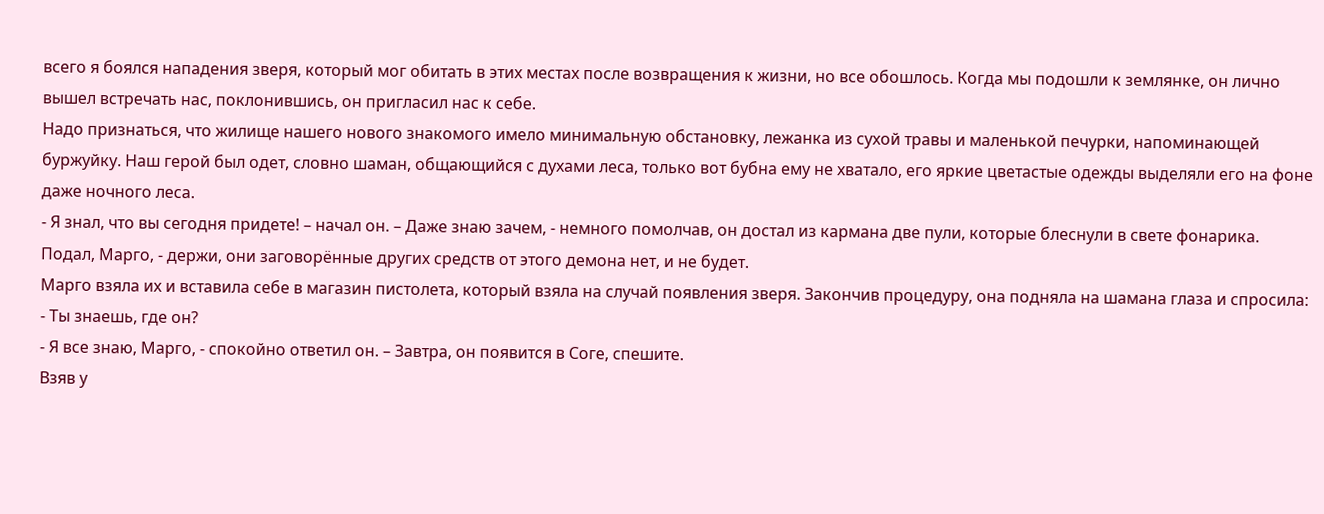всего я боялся нападения зверя, который мог обитать в этих местах после возвращения к жизни, но все обошлось. Когда мы подошли к землянке, он лично вышел встречать нас, поклонившись, он пригласил нас к себе.
Надо признаться, что жилище нашего нового знакомого имело минимальную обстановку, лежанка из сухой травы и маленькой печурки, напоминающей буржуйку. Наш герой был одет, словно шаман, общающийся с духами леса, только вот бубна ему не хватало, его яркие цветастые одежды выделяли его на фоне даже ночного леса.
- Я знал, что вы сегодня придете! – начал он. – Даже знаю зачем, - немного помолчав, он достал из кармана две пули, которые блеснули в свете фонарика. Подал, Марго, - держи, они заговорённые других средств от этого демона нет, и не будет.
Марго взяла их и вставила себе в магазин пистолета, который взяла на случай появления зверя. Закончив процедуру, она подняла на шамана глаза и спросила:
- Ты знаешь, где он?
- Я все знаю, Марго, - спокойно ответил он. – Завтра, он появится в Соге, спешите.
Взяв у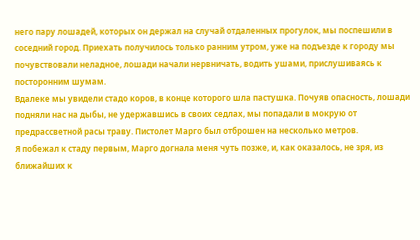него пару лошадей, которых он держал на случай отдаленных прогулок, мы поспешили в соседний город. Приехать получилось только ранним утром, уже на подъезде к городу мы почувствовали неладное, лошади начали нервничать, водить ушами, прислушиваясь к посторонним шумам.
Вдалеке мы увидели стадо коров, в конце которого шла пастушка. Почуяв опасность, лошади подняли нас на дыбы, не удержавшись в своих седлах, мы попадали в мокрую от предрассветной расы траву. Пистолет Марго был отброшен на несколько метров.
Я побежал к стаду первым, Марго догнала меня чуть позже, и, как оказалось, не зря, из ближайших к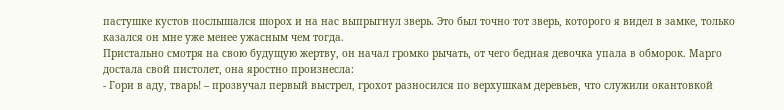пастушке кустов послышался шорох и на нас выпрыгнул зверь. Это был точно тот зверь, которого я видел в замке, только казался он мне уже менее ужасным чем тогда.
Пристально смотря на свою будущую жертву, он начал громко рычать, от чего бедная девочка упала в обморок. Марго достала свой пистолет, она яростно произнесла:
- Гори в аду, тварь! – прозвучал первый выстрел, грохот разносился по верхушкам деревьев, что служили окантовкой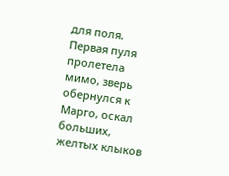для поля.
Первая пуля пролетела мимо, зверь обернулся к Марго, оскал больших, желтых клыков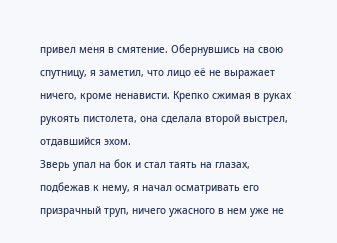привел меня в смятение. Обернувшись на свою спутницу, я заметил, что лицо её не выражает ничего, кроме ненависти. Крепко сжимая в руках рукоять пистолета, она сделала второй выстрел, отдавшийся эхом.
Зверь упал на бок и стал таять на глазах, подбежав к нему, я начал осматривать его призрачный труп, ничего ужасного в нем уже не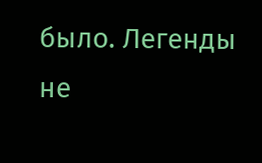было. Легенды не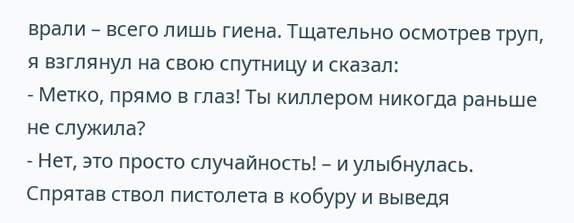врали – всего лишь гиена. Тщательно осмотрев труп, я взглянул на свою спутницу и сказал:
- Метко, прямо в глаз! Ты киллером никогда раньше не служила?
- Нет, это просто случайность! – и улыбнулась.
Спрятав ствол пистолета в кобуру и выведя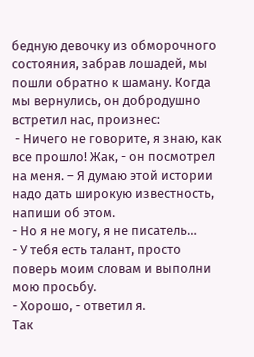бедную девочку из обморочного состояния, забрав лошадей, мы пошли обратно к шаману. Когда мы вернулись, он добродушно встретил нас, произнес:
 - Ничего не говорите, я знаю, как все прошло! Жак, - он посмотрел на меня. – Я думаю этой истории надо дать широкую известность, напиши об этом.
- Но я не могу, я не писатель…
- У тебя есть талант, просто поверь моим словам и выполни мою просьбу.
- Хорошо, - ответил я.
Так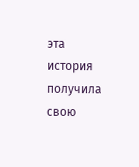эта история получила свою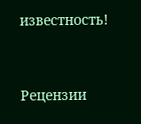известность!


Рецензии